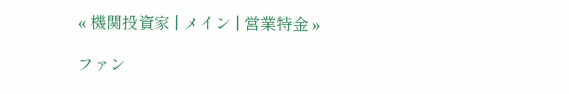« 機関投資家 | メイン | 営業特金 »

ファン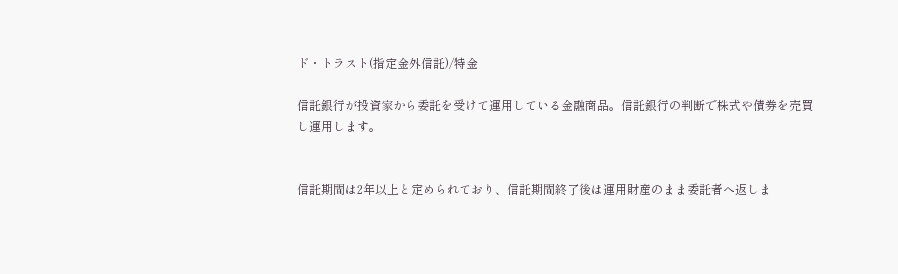ド・トラスト(指定金外信託)/特金

信託銀行が投資家から委託を受けて運用している金融商品。信託銀行の判断で株式や債券を売買し運用します。


信託期間は2年以上と定められており、信託期間終了後は運用財産のまま委託者へ返しま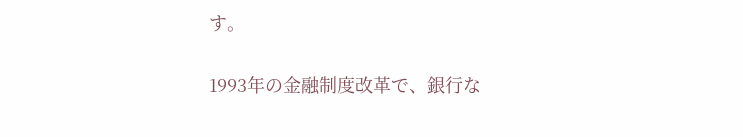す。

1993年の金融制度改革で、銀行な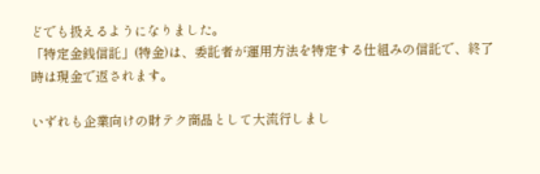どでも扱えるようになりました。
「特定金銭信託」(特金)は、委託者が運用方法を特定する仕組みの信託で、終了時は現金で返されます。

いずれも企業向けの財テク商品として大流行しまし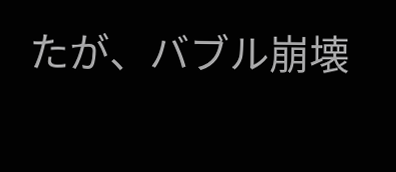たが、バブル崩壊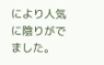により人気に陰りがでました。